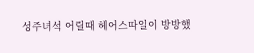성주녀석 어릴때 헤어스따일이 방방했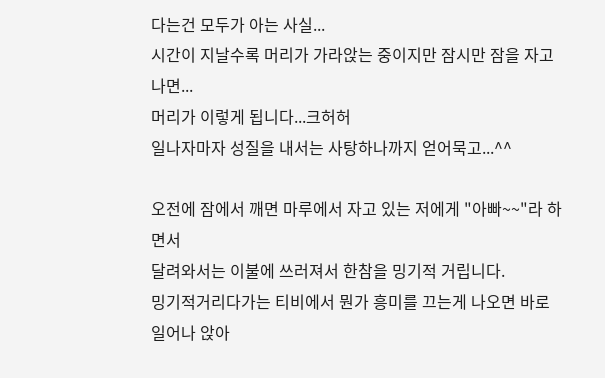다는건 모두가 아는 사실...
시간이 지날수록 머리가 가라앉는 중이지만 잠시만 잠을 자고 나면...
머리가 이렇게 됩니다...크허허
일나자마자 성질을 내서는 사탕하나까지 얻어묵고...^^

오전에 잠에서 깨면 마루에서 자고 있는 저에게 "아빠~~"라 하면서
달려와서는 이불에 쓰러져서 한참을 밍기적 거립니다.
밍기적거리다가는 티비에서 뭔가 흥미를 끄는게 나오면 바로 일어나 앉아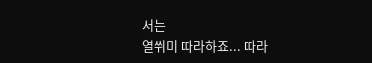서는
열쒸미 따라하죠... 따라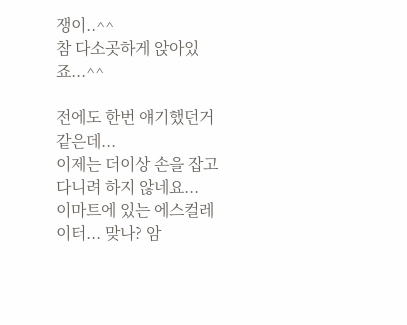쟁이..^^
참 다소곳하게 앉아있죠...^^

전에도 한번 얘기했던거 같은데...
이제는 더이상 손을 잡고 다니려 하지 않네요...
이마트에 있는 에스컬레이터... 맞나? 암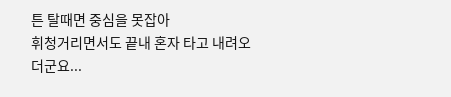튼 탈때면 중심을 못잡아
휘청거리면서도 끝내 혼자 타고 내려오더군요...